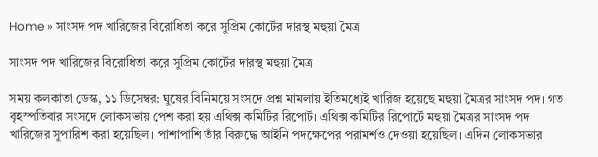Home » সাংসদ পদ খারিজের বিরোধিতা করে সুপ্রিম কোর্টের দারস্থ মহুয়া মৈত্র

সাংসদ পদ খারিজের বিরোধিতা করে সুপ্রিম কোর্টের দারস্থ মহুয়া মৈত্র

সময় কলকাতা ডেস্ক, ১১ ডিসেম্বর: ঘুষের বিনিময়ে সংসদে প্রশ্ন মামলায় ইতিমধ্যেই খারিজ হয়েছে মহুয়া মৈত্রর সাংসদ পদ। গত বৃহস্পতিবার সংসদে লোকসভায় পেশ করা হয় এথিক্স কমিটির রিপোর্ট। এথিক্স কমিটির রিপোর্টে মহুয়া মৈত্রর সাংসদ পদ খারিজের সুপারিশ করা হয়েছিল। পাশাপাশি তাঁর বিরুদ্ধে আইনি পদক্ষেপের পরামর্শও দেওয়া হয়েছিল। এদিন লোকসভার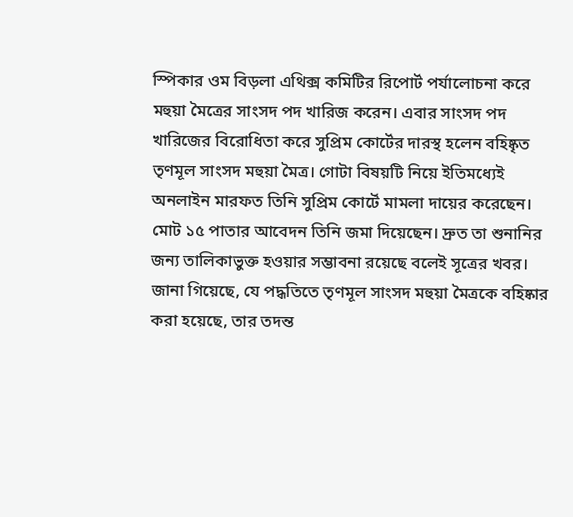স্পিকার ওম বিড়লা এথিক্স কমিটির রিপোর্ট পর্যালোচনা করে মহুয়া মৈত্রের সাংসদ পদ খারিজ করেন। এবার সাংসদ পদ খারিজের বিরোধিতা করে সুপ্রিম কোর্টের দারস্থ হলেন বহিষ্কৃত তৃণমূল সাংসদ মহুয়া মৈত্র। গোটা বিষয়টি নিয়ে ইতিমধ্যেই অনলাইন মারফত তিনি সুপ্রিম কোর্টে মামলা দায়ের করেছেন। মোট ১৫ পাতার আবেদন তিনি জমা দিয়েছেন। দ্রুত তা শুনানির জন্য তালিকাভুক্ত হওয়ার সম্ভাবনা রয়েছে বলেই সূত্রের খবর। জানা গিয়েছে, যে পদ্ধতিতে তৃণমূল সাংসদ মহুয়া মৈত্রকে বহিষ্কার করা হয়েছে, তার তদন্ত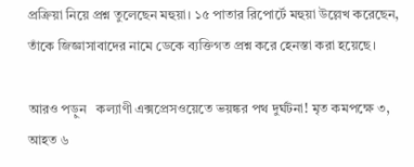প্রক্রিয়া নিয়ে প্রশ্ন তুলেছেন মহুয়া। ১৫ পাতার রিপোর্টে মহুয়া উল্লেখ করেছেন, তাঁকে জিজ্ঞাসাবাদের নামে ডেকে ব্যক্তিগত প্রশ্ন করে হেনস্তা করা হয়েছে।

আরও পড়ুন   কল্যাণী এক্সপ্রেসওয়েতে ভয়ঙ্কর পথ দুর্ঘটনা! মৃত কমপক্ষে ৩, আহত ৬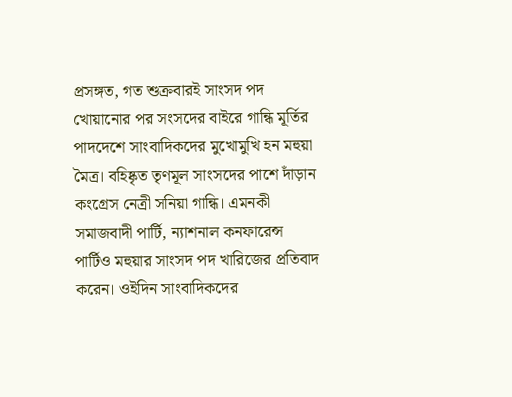প্রসঙ্গত, গত শুক্রবারই সাংসদ পদ খোয়ানোর পর সংসদের বাইরে গান্ধি মূর্তির পাদদেশে সাংবাদিকদের মুখোমুখি হন মহুয়া মৈত্র। বহিষ্কৃত তৃণমূল সাংসদের পাশে দাঁড়ান কংগ্রেস নেত্রী সনিয়া গান্ধি। এমনকী সমাজবাদী পার্টি, ন্যাশনাল কনফারেন্স পার্টিও মহুয়ার সাংসদ পদ খারিজের প্রতিবাদ করেন। ওইদিন সাংবাদিকদের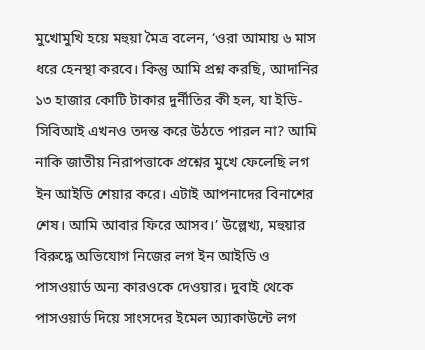মুখোমুখি হয়ে মহুয়া মৈত্র বলেন, ‘ওরা আমায় ৬ মাস ধরে হেনস্থা করবে। কিন্তু আমি প্রশ্ন করছি, আদানির ১৩ হাজার কোটি টাকার দুর্নীতির কী হল, যা ইডি-সিবিআই এখনও তদন্ত করে উঠতে পারল না? আমি নাকি জাতীয় নিরাপত্তাকে প্রশ্নের মুখে ফেলেছি লগ ইন আইডি শেয়ার করে। এটাই আপনাদের বিনাশের শেষ। আমি আবার ফিরে আসব।’ উল্লেখ্য, মহুয়ার বিরুদ্ধে অভিযোগ নিজের লগ ইন আইডি ও পাসওয়ার্ড অন্য কারওকে দেওয়ার। দুবাই থেকে পাসওয়ার্ড দিয়ে সাংসদের ইমেল অ্যাকাউন্টে লগ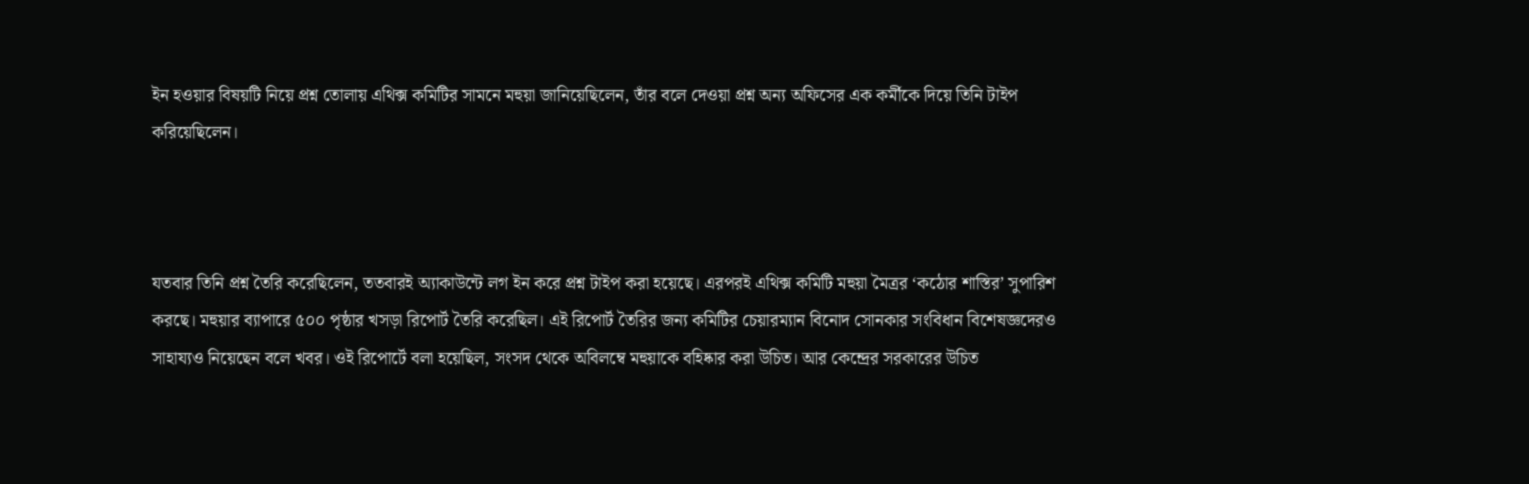ইন হওয়ার বিষয়টি নিয়ে প্রশ্ন তোলায় এথিক্স কমিটির সামনে মহুয়া জানিয়েছিলেন, তাঁর বলে দেওয়া প্রশ্ন অন্য অফিসের এক কর্মীকে দিয়ে তিনি টাইপ করিয়েছিলেন।



যতবার তিনি প্রশ্ন তৈরি করেছিলেন, ততবারই অ্যাকাউন্টে লগ ইন করে প্রশ্ন টাইপ করা হয়েছে। এরপরই এথিক্স কমিটি মহুয়া মৈত্রর ‘কঠোর শাস্তির’ সুপারিশ করছে। মহুয়ার ব্যাপারে ৫০০ পৃষ্ঠার খসড়া রিপোর্ট তৈরি করেছিল। এই রিপোর্ট তৈরির জন্য কমিটির চেয়ারম্যান বিনোদ সোনকার সংবিধান বিশেষজ্ঞদেরও সাহায্যও নিয়েছেন বলে খবর। ওই রিপোর্টে বলা হয়েছিল, সংসদ থেকে অবিলম্বে মহুয়াকে বহিষ্কার করা উচিত। আর কেন্দ্রের সরকারের উচিত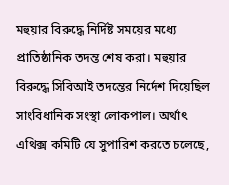মহুয়ার বিরুদ্ধে নির্দিষ্ট সময়ের মধ্যে প্রাতিষ্ঠানিক তদন্ত শেষ করা। মহুয়ার বিরুদ্ধে সিবিআই তদন্তের নির্দেশ দিয়েছিল সাংবিধানিক সংস্থা লোকপাল। অর্থাৎ এথিক্স কমিটি যে সুপারিশ করতে চলেছে,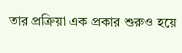তার প্রক্রিয়া এক প্রকার শুরুও হয়ে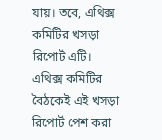যায়। তবে, এথিক্স কমিটির খসড়া রিপোর্ট এটি। এথিক্স কমিটির বৈঠকেই এই খসড়া রিপোর্ট পেশ করা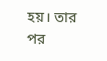হয়। তার পর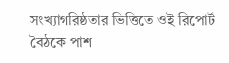সংখ্যাগরিষ্ঠতার ভিত্তিতে ওই রিপোর্ট বৈঠকে পাশ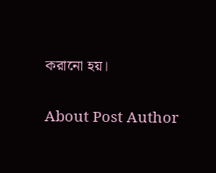করানো হয়।

About Post Author